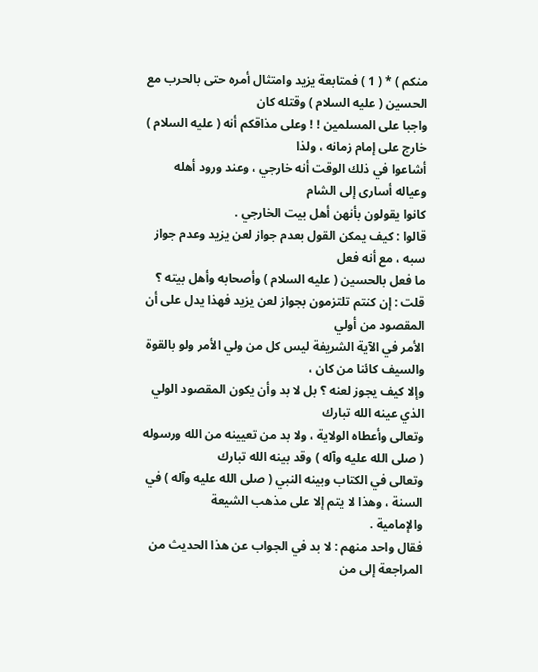منكم ) * ( 1 ) فمتابعة يزيد وامتثال أمره حتى بالحرب مع الحسين ( عليه السلام ) وقتله كان
واجبا على المسلمين ! ! وعلى مذاقكم أنه ( عليه السلام ) خارج على إمام زمانه ، ولذا
أشاعوا في ذلك الوقت أنه خارجي ، وعند ورود أهله وعياله أسارى إلى الشام
كانوا يقولون بأنهن أهل بيت الخارجي .
قالوا : كيف يمكن القول بعدم جواز لعن يزيد وعدم جواز سبه ، مع أنه فعل
ما فعل بالحسين ( عليه السلام ) وأصحابه وأهل بيته ؟
قلت : إن كنتم تلتزمون بجواز لعن يزيد فهذا يدل على أن المقصود من أولي
الأمر في الآية الشريفة ليس كل من ولي الأمر ولو بالقوة والسيف كائنا من كان ،
وإلا كيف يجوز لعنه ؟ بل لا بد وأن يكون المقصود الولي الذي عينه الله تبارك
وتعالى وأعطاه الولاية ، ولا بد من تعيينه من الله ورسوله ( صلى الله عليه وآله ) وقد بينه الله تبارك
وتعالى في الكتاب وبينه النبي ( صلى الله عليه وآله ) في السنة ، وهذا لا يتم إلا على مذهب الشيعة
والإمامية .
فقال واحد منهم : لا بد في الجواب عن هذا الحديث من المراجعة إلى من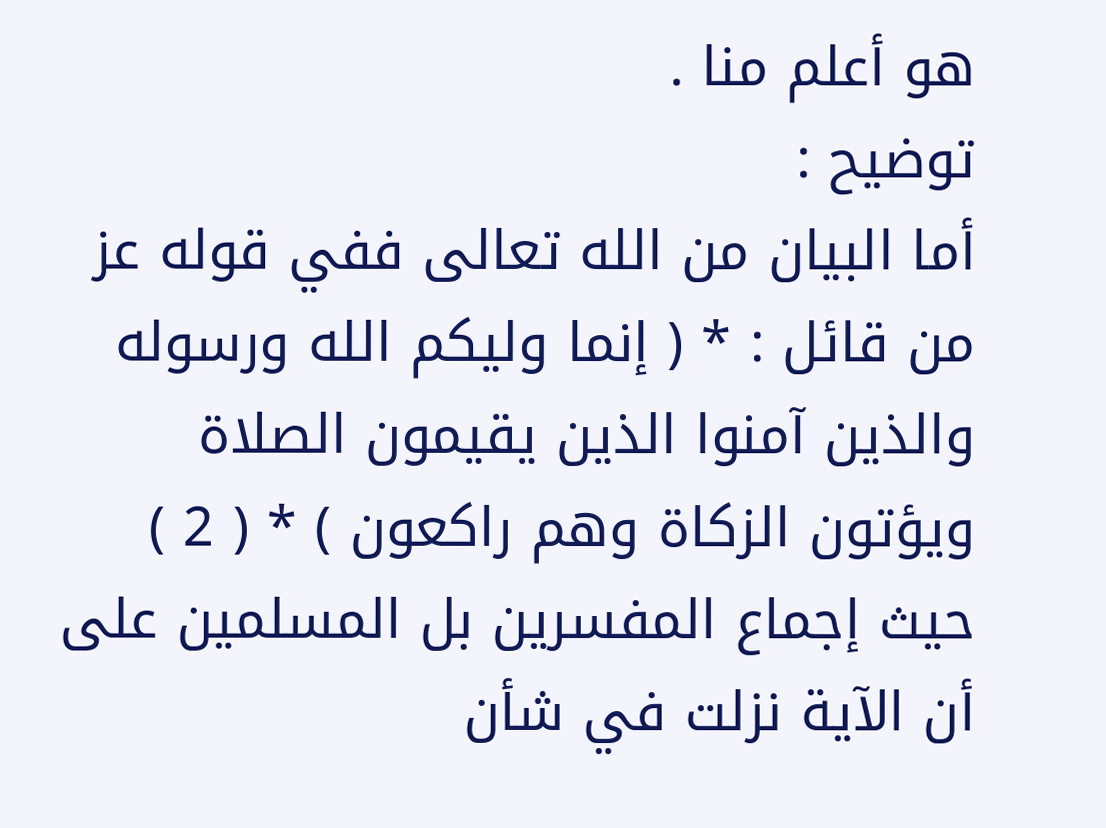هو أعلم منا .
توضيح :
أما البيان من الله تعالى ففي قوله عز من قائل : * ( إنما وليكم الله ورسوله
والذين آمنوا الذين يقيمون الصلاة ويؤتون الزكاة وهم راكعون ) * ( 2 )
حيث إجماع المفسرين بل المسلمين على أن الآية نزلت في شأن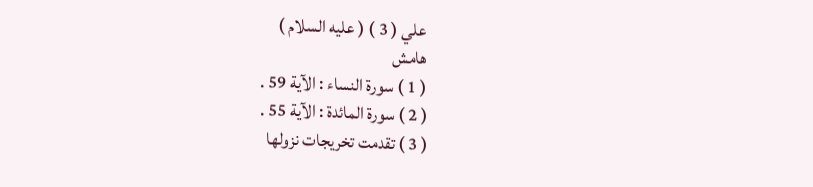علي ( 3 ) ( عليه السلام )
هامش
( 1 ) سورة النساء : الآية 59 .
( 2 ) سورة المائدة : الآية 55 .
( 3 ) تقدمت تخريجات نزولها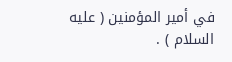في أمير المؤمنين ( عليه السلام ) .